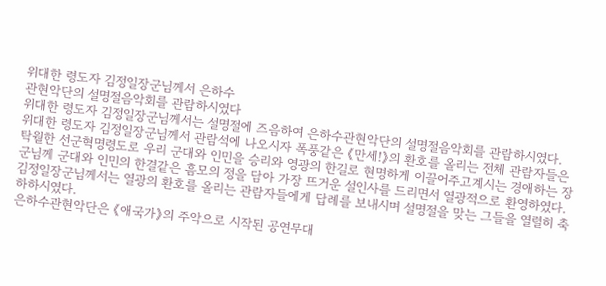위대한 령도자 김정일장군님께서 은하수
관현악단의 설명절음악회를 관람하시였다
위대한 령도자 김정일장군님께서는 설명절에 즈음하여 은하수관현악단의 설명절음악회를 관람하시였다.
위대한 령도자 김정일장군님께서 관람석에 나오시자 폭풍같은 《만세!》의 환호를 올리는 전체 관람자들은 탁월한 선군혁명령도로 우리 군대와 인민을 승리와 영광의 한길로 현명하게 이끌어주고계시는 경애하는 장군님께 군대와 인민의 한결같은 흠모의 정을 담아 가장 뜨거운 설인사를 드리면서 열광적으로 환영하였다.
김정일장군님께서는 열광의 환호를 올리는 관람자들에게 답례를 보내시며 설명절을 맞는 그들을 열렬히 축하하시였다.
은하수관현악단은 《애국가》의 주악으로 시작된 공연무대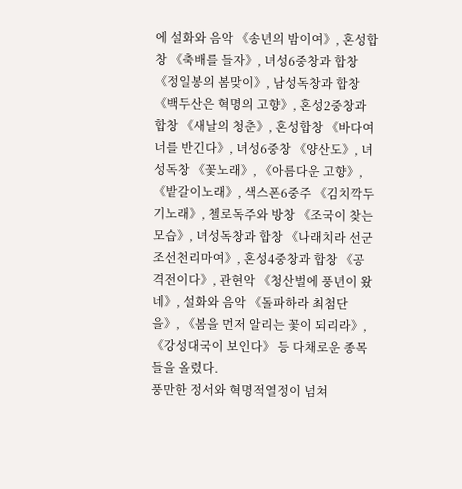에 설화와 음악 《송년의 밤이여》, 혼성합창 《축배를 들자》, 녀성6중창과 합창 《정일봉의 봄맞이》, 남성독창과 합창 《백두산은 혁명의 고향》, 혼성2중창과 합창 《새날의 청춘》, 혼성합창 《바다여 너를 반긴다》, 녀성6중창 《양산도》, 녀성독창 《꽃노래》, 《아름다운 고향》, 《밭갈이노래》, 색스폰6중주 《김치깍두기노래》, 첼로독주와 방창 《조국이 찾는 모습》, 녀성독창과 합창 《나래치라 선군조선천리마여》, 혼성4중창과 합창 《공격전이다》, 관현악 《청산벌에 풍년이 왔네》, 설화와 음악 《돌파하라 최첨단을》, 《봄을 먼저 알리는 꽃이 되리라》, 《강성대국이 보인다》 등 다채로운 종목들을 올렸다.
풍만한 정서와 혁명적열정이 넘쳐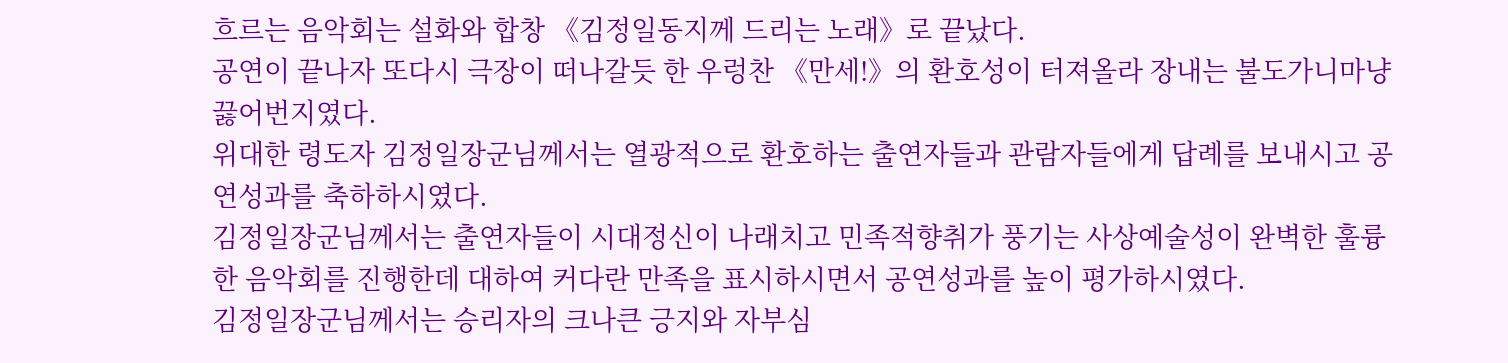흐르는 음악회는 설화와 합창 《김정일동지께 드리는 노래》로 끝났다.
공연이 끝나자 또다시 극장이 떠나갈듯 한 우렁찬 《만세!》의 환호성이 터져올라 장내는 불도가니마냥 끓어번지였다.
위대한 령도자 김정일장군님께서는 열광적으로 환호하는 출연자들과 관람자들에게 답례를 보내시고 공연성과를 축하하시였다.
김정일장군님께서는 출연자들이 시대정신이 나래치고 민족적향취가 풍기는 사상예술성이 완벽한 훌륭한 음악회를 진행한데 대하여 커다란 만족을 표시하시면서 공연성과를 높이 평가하시였다.
김정일장군님께서는 승리자의 크나큰 긍지와 자부심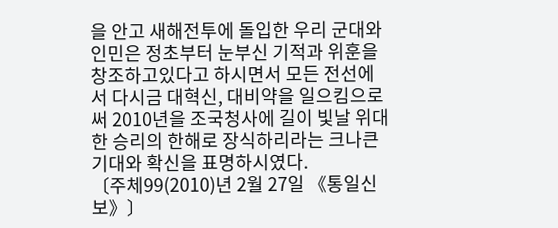을 안고 새해전투에 돌입한 우리 군대와 인민은 정초부터 눈부신 기적과 위훈을 창조하고있다고 하시면서 모든 전선에서 다시금 대혁신, 대비약을 일으킴으로써 2010년을 조국청사에 길이 빛날 위대한 승리의 한해로 장식하리라는 크나큰 기대와 확신을 표명하시였다.
〔주체99(2010)년 2월 27일 《통일신보》〕